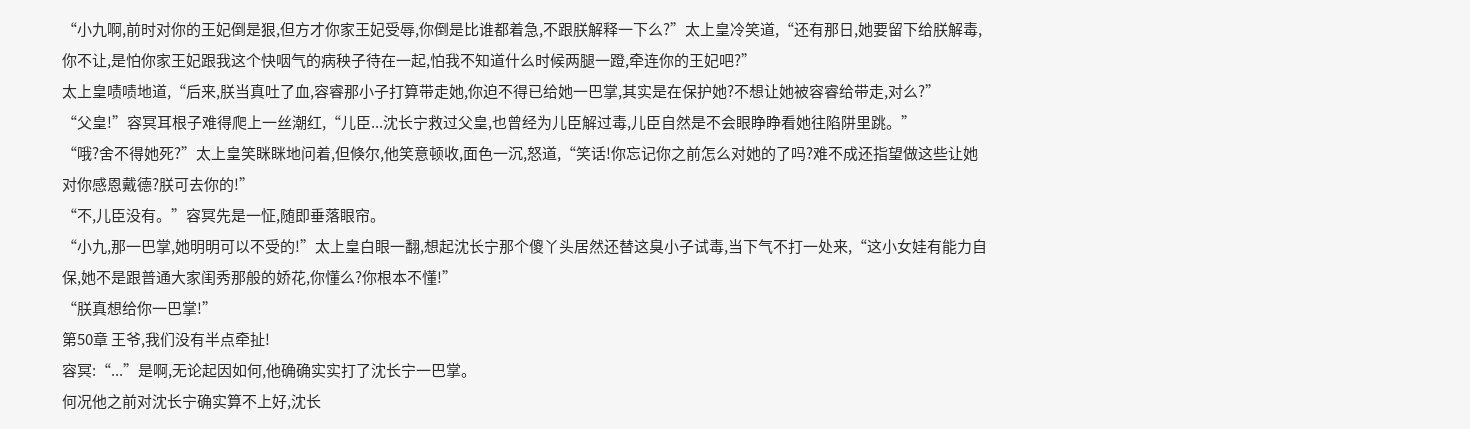“小九啊,前时对你的王妃倒是狠,但方才你家王妃受辱,你倒是比谁都着急,不跟朕解释一下么?”太上皇冷笑道,“还有那日,她要留下给朕解毒,你不让,是怕你家王妃跟我这个快咽气的病秧子待在一起,怕我不知道什么时候两腿一蹬,牵连你的王妃吧?”
太上皇啧啧地道,“后来,朕当真吐了血,容睿那小子打算带走她,你迫不得已给她一巴掌,其实是在保护她?不想让她被容睿给带走,对么?”
“父皇!”容冥耳根子难得爬上一丝潮红,“儿臣...沈长宁救过父皇,也曾经为儿臣解过毒,儿臣自然是不会眼睁睁看她往陷阱里跳。”
“哦?舍不得她死?”太上皇笑眯眯地问着,但倏尔,他笑意顿收,面色一沉,怒道,“笑话!你忘记你之前怎么对她的了吗?难不成还指望做这些让她对你感恩戴德?朕可去你的!”
“不,儿臣没有。”容冥先是一怔,随即垂落眼帘。
“小九,那一巴掌,她明明可以不受的!”太上皇白眼一翻,想起沈长宁那个傻丫头居然还替这臭小子试毒,当下气不打一处来,“这小女娃有能力自保,她不是跟普通大家闺秀那般的娇花,你懂么?你根本不懂!”
“朕真想给你一巴掌!”
第50章 王爷,我们没有半点牵扯!
容冥:“...”是啊,无论起因如何,他确确实实打了沈长宁一巴掌。
何况他之前对沈长宁确实算不上好,沈长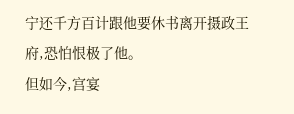宁还千方百计跟他要休书离开摄政王府,恐怕恨极了他。
但如今,宫宴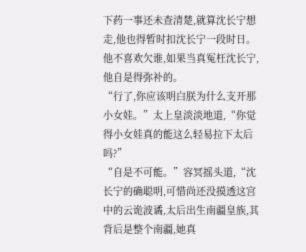下药一事还未查清楚,就算沈长宁想走,他也得暂时扣沈长宁一段时日。
他不喜欢欠谁,如果当真冤枉沈长宁,他自是得弥补的。
“行了,你应该明白朕为什么支开那小女娃。”太上皇淡淡地道,“你觉得小女娃真的能这么轻易拉下太后吗?”
“自是不可能。”容冥摇头道,“沈长宁的确聪明,可惜尚还没摸透这宫中的云诡波谲,太后出生南疆皇族,其背后是整个南疆,她真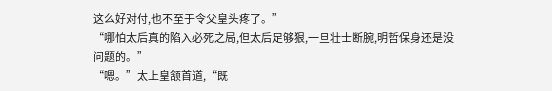这么好对付,也不至于令父皇头疼了。”
“哪怕太后真的陷入必死之局,但太后足够狠,一旦壮士断腕,明哲保身还是没问题的。”
“嗯。”太上皇颔首道,“既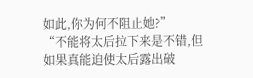如此,你为何不阻止她?”
“不能将太后拉下来是不错,但如果真能迫使太后露出破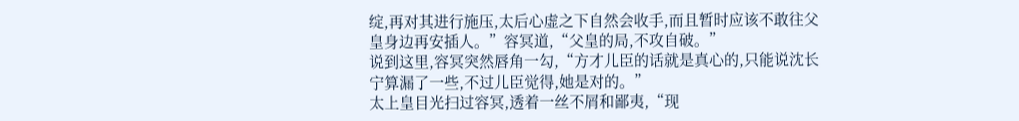绽,再对其进行施压,太后心虚之下自然会收手,而且暂时应该不敢往父皇身边再安插人。”容冥道,“父皇的局,不攻自破。”
说到这里,容冥突然唇角一勾,“方才儿臣的话就是真心的,只能说沈长宁算漏了一些,不过儿臣觉得,她是对的。”
太上皇目光扫过容冥,透着一丝不屑和鄙夷,“现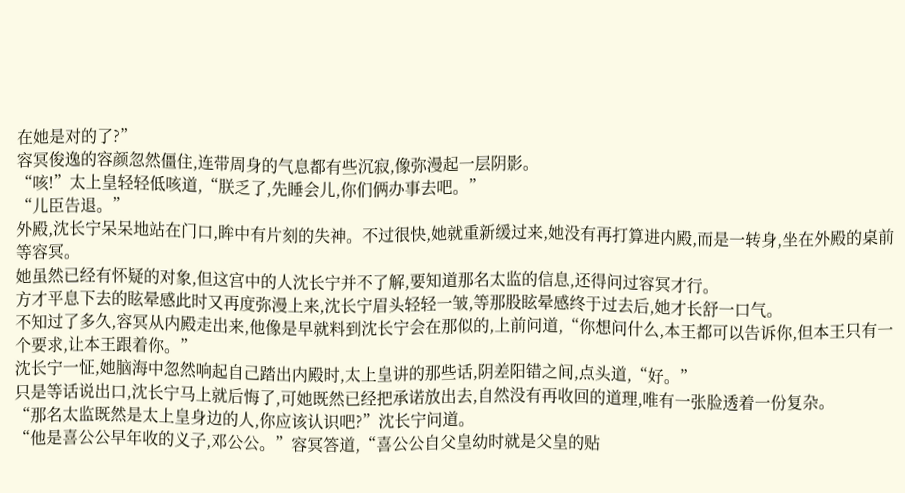在她是对的了?”
容冥俊逸的容颜忽然僵住,连带周身的气息都有些沉寂,像弥漫起一层阴影。
“咳!”太上皇轻轻低咳道,“朕乏了,先睡会儿,你们俩办事去吧。”
“儿臣告退。”
外殿,沈长宁呆呆地站在门口,眸中有片刻的失神。不过很快,她就重新缓过来,她没有再打算进内殿,而是一转身,坐在外殿的桌前等容冥。
她虽然已经有怀疑的对象,但这宫中的人沈长宁并不了解,要知道那名太监的信息,还得问过容冥才行。
方才平息下去的眩晕感此时又再度弥漫上来,沈长宁眉头轻轻一皱,等那股眩晕感终于过去后,她才长舒一口气。
不知过了多久,容冥从内殿走出来,他像是早就料到沈长宁会在那似的,上前问道,“你想问什么,本王都可以告诉你,但本王只有一个要求,让本王跟着你。”
沈长宁一怔,她脑海中忽然响起自己踏出内殿时,太上皇讲的那些话,阴差阳错之间,点头道,“好。”
只是等话说出口,沈长宁马上就后悔了,可她既然已经把承诺放出去,自然没有再收回的道理,唯有一张脸透着一份复杂。
“那名太监既然是太上皇身边的人,你应该认识吧?”沈长宁问道。
“他是喜公公早年收的义子,邓公公。”容冥答道,“喜公公自父皇幼时就是父皇的贴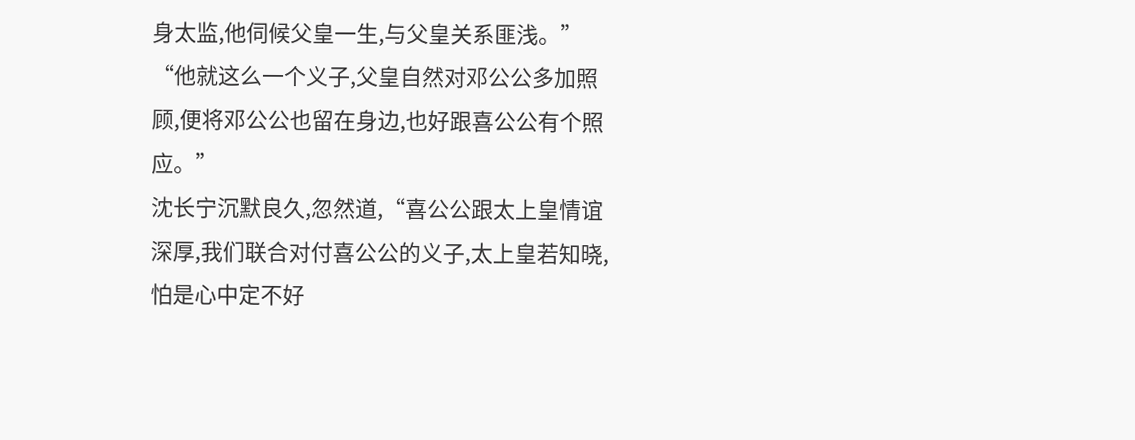身太监,他伺候父皇一生,与父皇关系匪浅。”
“他就这么一个义子,父皇自然对邓公公多加照顾,便将邓公公也留在身边,也好跟喜公公有个照应。”
沈长宁沉默良久,忽然道,“喜公公跟太上皇情谊深厚,我们联合对付喜公公的义子,太上皇若知晓,怕是心中定不好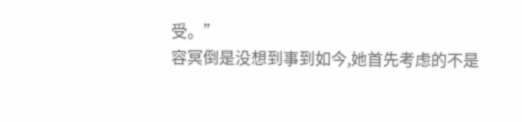受。”
容冥倒是没想到事到如今,她首先考虑的不是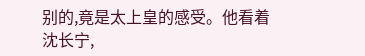别的,竟是太上皇的感受。他看着沈长宁,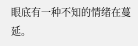眼底有一种不知的情绪在蔓延。